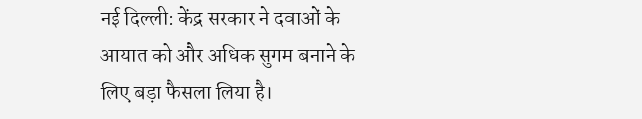नई दिल्ली: केंद्र सरकार ने दवाओं के आयात को और अधिक सुगम बनाने के लिए बड़ा फैसला लिया है।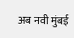अब नवी मुंबई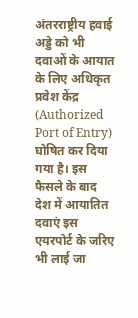अंतरराष्ट्रीय हवाई अड्डे को भी दवाओं के आयात के लिए अधिकृत प्रवेश केंद्र (Authorized Port of Entry) घोषित कर दिया गया है। इस फैसले के बाद देश में आयातित दवाएं इस एयरपोर्ट के जरिए भी लाई जा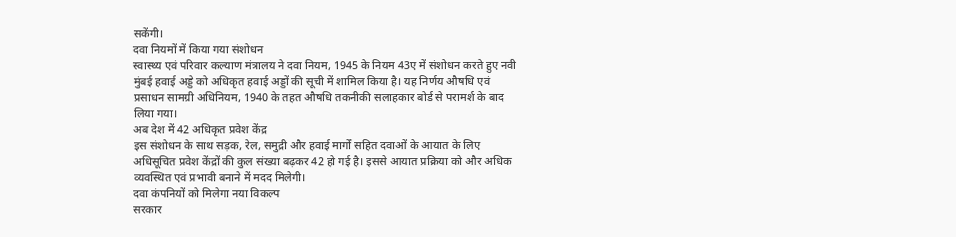सकेंगी।
दवा नियमों में किया गया संशोधन
स्वास्थ्य एवं परिवार कल्याण मंत्रालय ने दवा नियम, 1945 के नियम 43ए में संशोधन करते हुए नवी मुंबई हवाई अड्डे को अधिकृत हवाई अड्डों की सूची में शामिल किया है। यह निर्णय औषधि एवं प्रसाधन सामग्री अधिनियम, 1940 के तहत औषधि तकनीकी सलाहकार बोर्ड से परामर्श के बाद लिया गया।
अब देश में 42 अधिकृत प्रवेश केंद्र
इस संशोधन के साथ सड़क, रेल, समुद्री और हवाई मार्गों सहित दवाओं के आयात के लिए अधिसूचित प्रवेश केंद्रों की कुल संख्या बढ़कर 42 हो गई है। इससे आयात प्रक्रिया को और अधिक व्यवस्थित एवं प्रभावी बनाने में मदद मिलेगी।
दवा कंपनियों को मिलेगा नया विकल्प
सरकार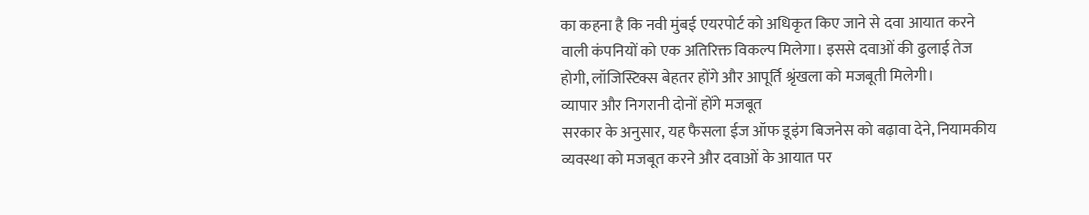का कहना है कि नवी मुंबई एयरपोर्ट को अधिकृत किए जाने से दवा आयात करने वाली कंपनियों को एक अतिरिक्त विकल्प मिलेगा। इससे दवाओं की ढुलाई तेज होगी, लॉजिस्टिक्स बेहतर होंगे और आपूर्ति श्रृंखला को मजबूती मिलेगी।
व्यापार और निगरानी दोनों होंगे मजबूत
सरकार के अनुसार, यह फैसला ईज ऑफ डूइंग बिजनेस को बढ़ावा देने, नियामकीय व्यवस्था को मजबूत करने और दवाओं के आयात पर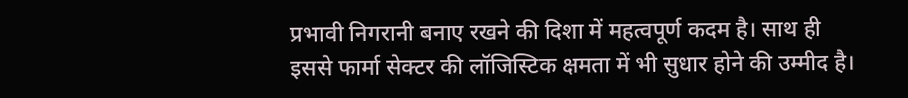प्रभावी निगरानी बनाए रखने की दिशा में महत्वपूर्ण कदम है। साथ ही इससे फार्मा सेक्टर की लॉजिस्टिक क्षमता में भी सुधार होने की उम्मीद है।